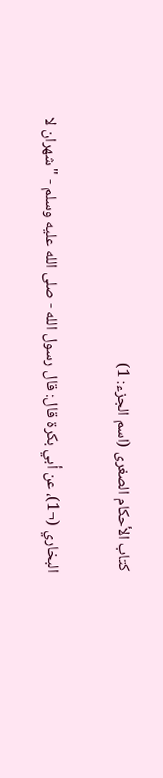كتاب الأحكام الصغرى (اسم الجزء: 1)

البخاري (¬1)، عن أبي بكرة قال: قال رسول الله - صلى الله عليه وسلم - "شهران لا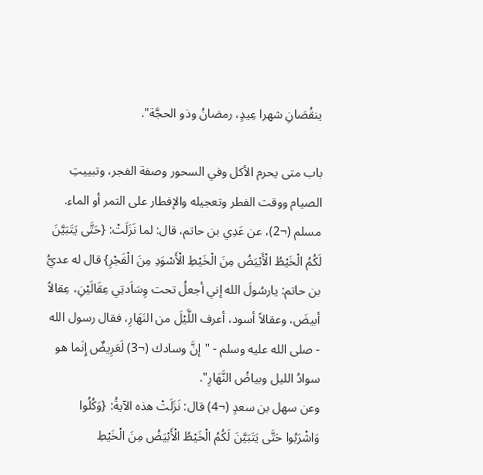ينقُصَانِ شهرا عِيدٍ، رمضانُ وذو الحجَّة".

باب متى يحرم الأكل وفي السحور وصفة الفجر، وتبييتِ الصيام ووقت الفطر وتعجيله والإفطار على التمر أو الماء.
مسلم (¬2)، عن عَدِي بن حاتم، قال: لما نَزَلَتْ: {حَتَّى يَتَبَيَّنَ لَكُمُ الْخَيْطُ الْأَبْيَضُ مِنَ الْخَيْطِ الْأَسْوَدِ مِنَ الْفَجْرِ} قال له عديُّ بن حاتم: يارسُولَ الله إني أجعلُ تحت وِسَاَدتِي عِقَالَيْنِ، عِقالاً أبيضَ، وعقالاً أسود، أعرف اللَّيْلَ من النَهَارِ، فقال رسول الله - صلى الله عليه وسلم - "إنَّ وسادك (¬3) لَعَرِيضٌ إِنَما هو سوادُ الليل وبياضُ النَّهَارِ".
وعن سهل بن سعدٍ (¬4) قال: نَزَلَتْ هذه الآيةُ: {وَكُلُوا وَاشْرَبُوا حَتَّى يَتَبَيَّنَ لَكُمُ الْخَيْطُ الْأَبْيَضُ مِنَ الْخَيْطِ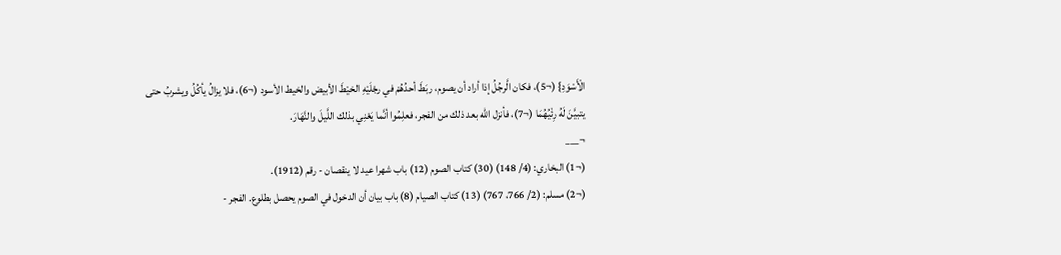الْأَسْوَدِ} (¬5)، فكان الَّرجُلُ إذا أراد أن يصوم، ربَطَ أحدُهُمْ في رجْلَيْهِ الخيْطَ الأبيض والخيط الأسود (¬6)، فلا يزالُ يأكُلُ ويشربُ حتى يتبيَّنَ لَهُ رِئْيُهُمَا (¬7)، فأنزل الله بعد ذلك من الفجر، فعلِمُوا أنَّما يَعْنِي بذلك اللَّيلَ والنَّهَارَ.
¬___
(¬1) البخاري: (4/ 148) (30) كتاب الصوم (12) باب شهرا عيد لا ينقصان - رقم (1912).
(¬2) مسلم: (2/ 766، 767) (13) كتاب الصيام (8) باب بيان أن الدخول في الصوم يحصل بطلوع. الفجر -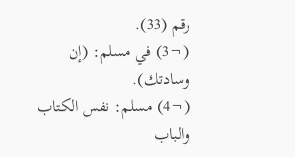رقم (33).
(¬3) في مسلم: (إن وسادتك).
(¬4) مسلم: نفس الكتاب والباب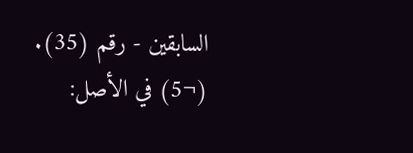السابقين - رقم (35).
(¬5) في الأصل: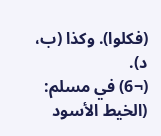(فكلوا). وكذا (ب، د).
(¬6) في مسلم: (الخيط الأسود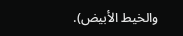والخيط الأبيض).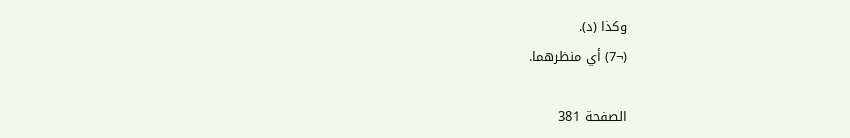وكذا (د).
(¬7) أي منظرهما.

الصفحة 381